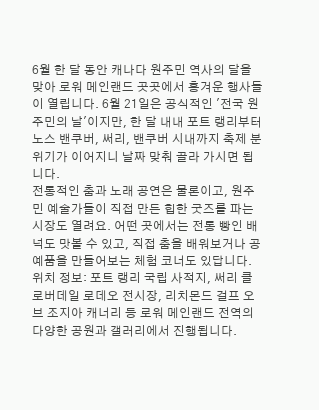6월 한 달 동안 캐나다 원주민 역사의 달을 맞아 로워 메인랜드 곳곳에서 흥겨운 행사들이 열립니다. 6월 21일은 공식적인 '전국 원주민의 날'이지만, 한 달 내내 포트 랭리부터 노스 밴쿠버, 써리, 밴쿠버 시내까지 축제 분위기가 이어지니 날짜 맞춰 골라 가시면 됩니다.
전통적인 춤과 노래 공연은 물론이고, 원주민 예술가들이 직접 만든 힙한 굿즈를 파는 시장도 열려요. 어떤 곳에서는 전통 빵인 배넉도 맛볼 수 있고, 직접 춤을 배워보거나 공예품을 만들어보는 체험 코너도 있답니다.
위치 정보: 포트 랭리 국립 사적지, 써리 클로버데일 로데오 전시장, 리치몬드 걸프 오브 조지아 캐너리 등 로워 메인랜드 전역의 다양한 공원과 갤러리에서 진행됩니다.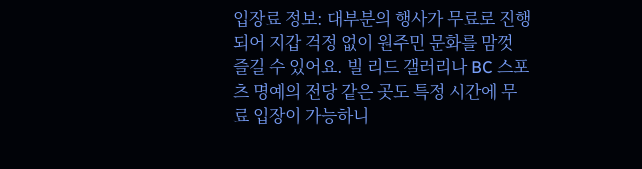입장료 정보: 대부분의 행사가 무료로 진행되어 지갑 걱정 없이 원주민 문화를 맘껏 즐길 수 있어요. 빌 리드 갤러리나 BC 스포츠 명예의 전당 같은 곳도 특정 시간에 무료 입장이 가능하니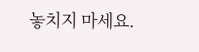놓치지 마세요.